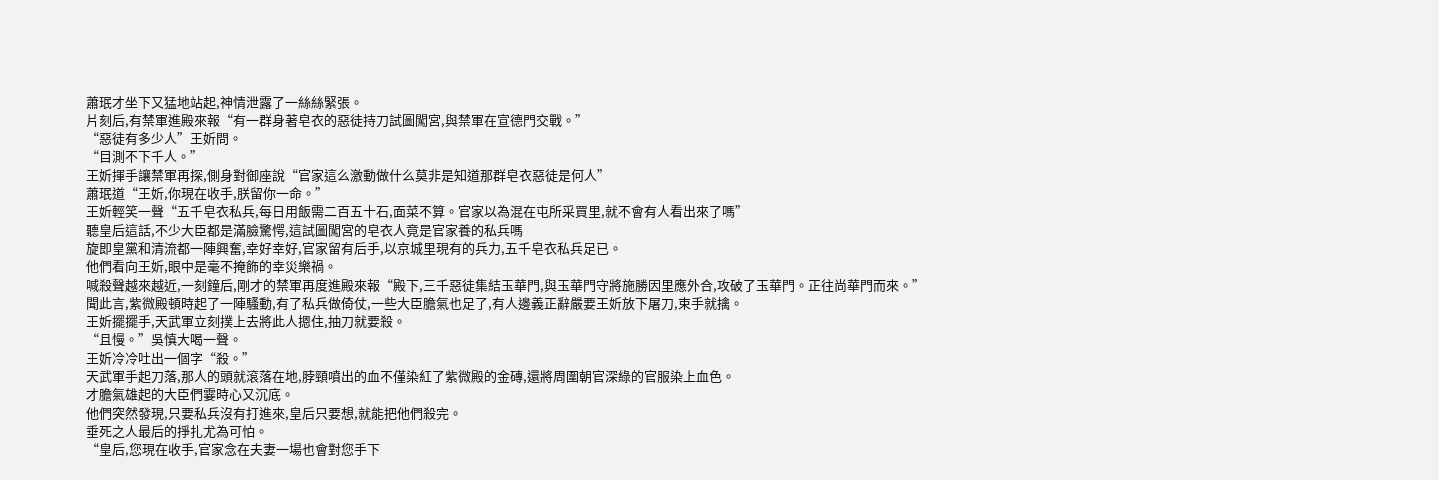蕭珉才坐下又猛地站起,神情泄露了一絲絲緊張。
片刻后,有禁軍進殿來報“有一群身著皂衣的惡徒持刀試圖闖宮,與禁軍在宣德門交戰。”
“惡徒有多少人”王妡問。
“目測不下千人。”
王妡揮手讓禁軍再探,側身對御座說“官家這么激動做什么莫非是知道那群皂衣惡徒是何人”
蕭珉道“王妡,你現在收手,朕留你一命。”
王妡輕笑一聲“五千皂衣私兵,每日用飯需二百五十石,面菜不算。官家以為混在屯所采買里,就不會有人看出來了嗎”
聽皇后這話,不少大臣都是滿臉驚愕,這試圖闖宮的皂衣人竟是官家養的私兵嗎
旋即皇黨和清流都一陣興奮,幸好幸好,官家留有后手,以京城里現有的兵力,五千皂衣私兵足已。
他們看向王妡,眼中是毫不掩飾的幸災樂禍。
喊殺聲越來越近,一刻鐘后,剛才的禁軍再度進殿來報“殿下,三千惡徒集結玉華門,與玉華門守將施勝因里應外合,攻破了玉華門。正往尚華門而來。”
聞此言,紫微殿頓時起了一陣騷動,有了私兵做倚仗,一些大臣膽氣也足了,有人邊義正辭嚴要王妡放下屠刀,束手就擒。
王妡擺擺手,天武軍立刻撲上去將此人摁住,抽刀就要殺。
“且慢。”吳慎大喝一聲。
王妡冷冷吐出一個字“殺。”
天武軍手起刀落,那人的頭就滾落在地,脖頸噴出的血不僅染紅了紫微殿的金磚,還將周圍朝官深綠的官服染上血色。
才膽氣雄起的大臣們霎時心又沉底。
他們突然發現,只要私兵沒有打進來,皇后只要想,就能把他們殺完。
垂死之人最后的掙扎尤為可怕。
“皇后,您現在收手,官家念在夫妻一場也會對您手下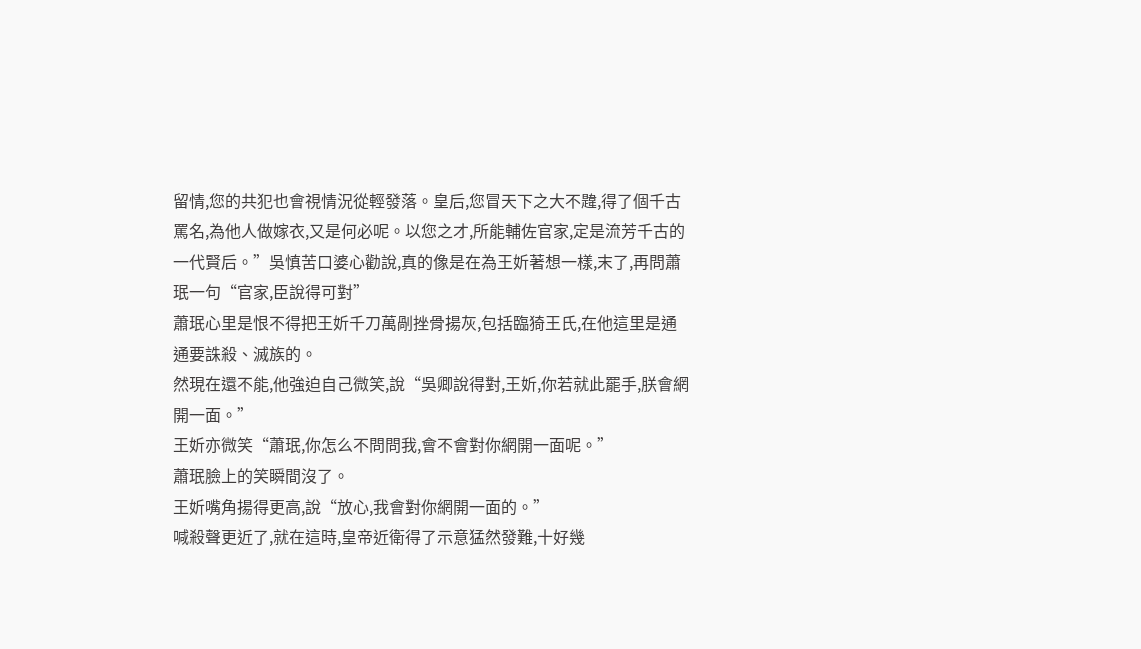留情,您的共犯也會視情況從輕發落。皇后,您冒天下之大不韙,得了個千古罵名,為他人做嫁衣,又是何必呢。以您之才,所能輔佐官家,定是流芳千古的一代賢后。”吳慎苦口婆心勸說,真的像是在為王妡著想一樣,末了,再問蕭珉一句“官家,臣說得可對”
蕭珉心里是恨不得把王妡千刀萬剮挫骨揚灰,包括臨猗王氏,在他這里是通通要誅殺、滅族的。
然現在還不能,他強迫自己微笑,說“吳卿說得對,王妡,你若就此罷手,朕會網開一面。”
王妡亦微笑“蕭珉,你怎么不問問我,會不會對你網開一面呢。”
蕭珉臉上的笑瞬間沒了。
王妡嘴角揚得更高,說“放心,我會對你網開一面的。”
喊殺聲更近了,就在這時,皇帝近衛得了示意猛然發難,十好幾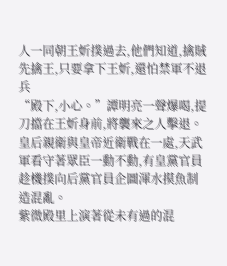人一同朝王妡撲過去,他們知道,擒賊先擒王,只要拿下王妡,還怕禁軍不退兵
“殿下,小心。”譚明亮一聲爆喝,提刀擋在王妡身前,將襲來之人擊退。
皇后親衛與皇帝近衛戰在一處,天武軍看守著眾臣一動不動,有皇黨官員趁機撲向后黨官員企圖渾水摸魚制造混亂。
紫微殿里上演著從未有過的混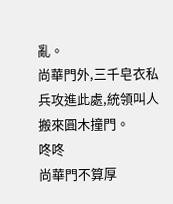亂。
尚華門外,三千皂衣私兵攻進此處,統領叫人搬來圓木撞門。
咚咚
尚華門不算厚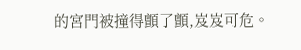的宮門被撞得顫了顫,岌岌可危。